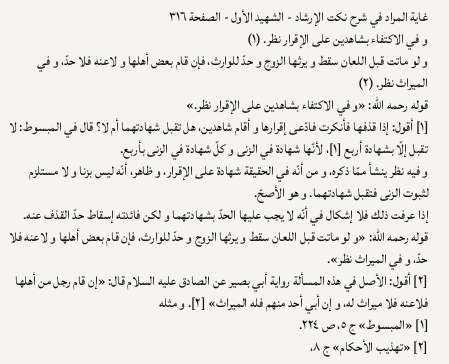غاية المراد في شرح نكت الإرشاد - الشهيد الأول - الصفحة ٣١٦
و في الاكتفاء بشاهدين على الإقرار نظر. (١)
و لو ماتت قبل اللعان سقط و يرثها الزوج و حدّ للوارث، فإن قام بعض أهلها و لاعنه فلا حدّ، و في الميراث نظر. (٢)
قوله رحمه الله: «و في الاكتفاء بشاهدين على الإقرار نظر.»
[١] أقول: إذا قذفها فأنكرت فادّعى إقرارها و أقام شاهدين، هل تقبل شهادتهما أم لا؟ قال في المبسوط: لا تقبل إلّا بشهادة أربع [١]، لأنّها شهادة في الزنى و كلّ شهادة في الزنى بأربع.
و فيه نظر ينشأ ممّا ذكره، و من أنّه في الحقيقة شهادة على الإقرار، و ظاهر، أنّه ليس بزنا و لا مستلزم لثبوت الزنى فتقبل شهادتهما. و هو الأصحّ.
إذا عرفت ذلك فلا إشكال في أنّه لا يجب عليها الحدّ بشهادتهما و لكن فائدته إسقاط حدّ القذف عنه.
قوله رحمه الله: «و لو ماتت قبل اللعان سقط و يرثها الزوج و حدّ للوارث، فإن قام بعض أهلها و لاعنه فلا حدّ، و في الميراث نظر».
[٢] أقول: الأصل في هذه المسألة رواية أبي بصير عن الصادق عليه السلام قال: «إن قام رجل من أهلها فلاعنه فلا ميراث له، و إن أبي أحد منهم فله الميراث» [٢]. و مثله
[١] «المبسوط» ج ٥، ص ٢٢٤.
[٢] «تهذيب الأحكام» ج ٨،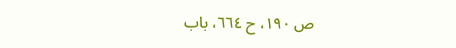ص ١٩٠، ح ٦٦٤، باب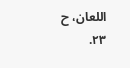اللعان، ح ٢٣.